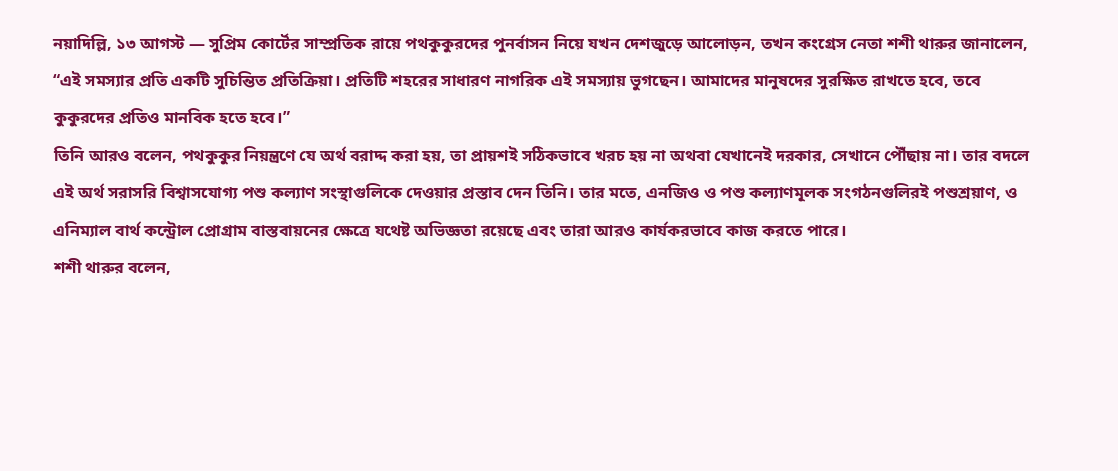নয়াদিল্লি, ১৩ আগস্ট — সুপ্রিম কোর্টের সাম্প্রতিক রায়ে পথকুকুরদের পুনর্বাসন নিয়ে যখন দেশজুড়ে আলোড়ন, তখন কংগ্রেস নেতা শশী থারুর জানালেন, “এই সমস্যার প্রতি একটি সুচিন্তিত প্রতিক্রিয়া। প্রতিটি শহরের সাধারণ নাগরিক এই সমস্যায় ভুগছেন। আমাদের মানুষদের সুরক্ষিত রাখতে হবে, তবে কুকুরদের প্রতিও মানবিক হতে হবে।”
তিনি আরও বলেন, পথকুকুর নিয়ন্ত্রণে যে অর্থ বরাদ্দ করা হয়, তা প্রায়শই সঠিকভাবে খরচ হয় না অথবা যেখানেই দরকার, সেখানে পৌঁছায় না। তার বদলে এই অর্থ সরাসরি বিশ্বাসযোগ্য পশু কল্যাণ সংস্থাগুলিকে দেওয়ার প্রস্তাব দেন তিনি। তার মতে, এনজিও ও পশু কল্যাণমূলক সংগঠনগুলিরই পশুশ্রয়াণ, ও এনিম্যাল বার্থ কন্ট্রোল প্রোগ্রাম বাস্তবায়নের ক্ষেত্রে যথেষ্ট অভিজ্ঞতা রয়েছে এবং তারা আরও কার্যকরভাবে কাজ করতে পারে।
শশী থারুর বলেন,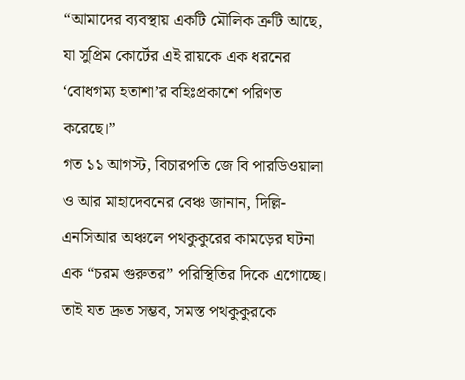“আমাদের ব্যবস্থায় একটি মৌলিক ত্রুটি আছে, যা সুপ্রিম কোর্টের এই রায়কে এক ধরনের ‘বোধগম্য হতাশা’র বহিঃপ্রকাশে পরিণত করেছে।”
গত ১১ আগস্ট, বিচারপতি জে বি পারডিওয়ালা ও আর মাহাদেবনের বেঞ্চ জানান, দিল্লি-এনসিআর অঞ্চলে পথকুকুরের কামড়ের ঘটনা এক “চরম গুরুতর” পরিস্থিতির দিকে এগোচ্ছে। তাই যত দ্রুত সম্ভব, সমস্ত পথকুকুরকে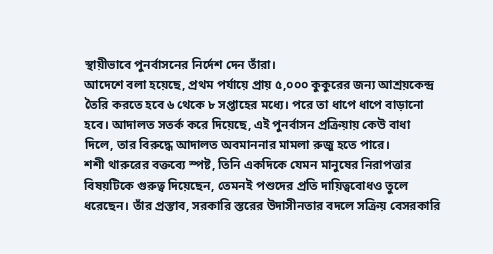স্থায়ীভাবে পুনর্বাসনের নির্দেশ দেন তাঁরা।
আদেশে বলা হয়েছে, প্রথম পর্যায়ে প্রায় ৫,০০০ কুকুরের জন্য আশ্রয়কেন্দ্র তৈরি করতে হবে ৬ থেকে ৮ সপ্তাহের মধ্যে। পরে তা ধাপে ধাপে বাড়ানো হবে। আদালত সতর্ক করে দিয়েছে, এই পুনর্বাসন প্রক্রিয়ায় কেউ বাধা দিলে, তার বিরুদ্ধে আদালত অবমাননার মামলা রুজু হতে পারে।
শশী থারুরের বক্তব্যে স্পষ্ট, তিনি একদিকে যেমন মানুষের নিরাপত্তার বিষয়টিকে গুরুত্ব দিয়েছেন, তেমনই পশুদের প্রতি দায়িত্ববোধও তুলে ধরেছেন। তাঁর প্রস্তাব, সরকারি স্তরের উদাসীনতার বদলে সক্রিয় বেসরকারি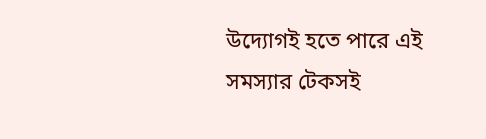উদ্যোগই হতে পারে এই সমস্যার টেকসই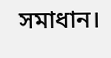সমাধান।